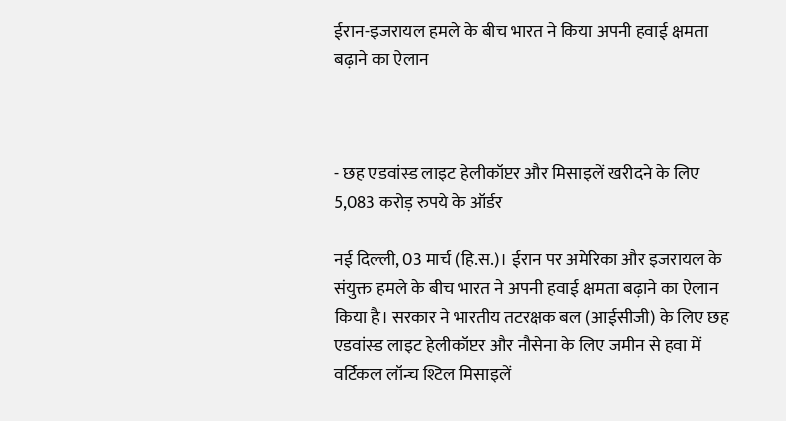ईरान-इजरायल हमले के बीच भारत ने किया अपनी हवाई क्षमता बढ़ाने का ऐलान



- छह एडवांस्ड लाइट हेलीकॉप्टर और मिसाइलें खरीदने के लिए 5,083 करोड़ रुपये के ऑर्डर

नई दिल्ली, 03 मार्च (हि.स.)। ईरान पर अमेरिका और इजरायल के संयुक्त हमले के बीच भारत ने अपनी हवाई क्षमता बढ़ाने का ऐलान किया है। सरकार ने भारतीय तटरक्षक बल (आईसीजी) के लिए छह एडवांस्ड लाइट हेलीकॉप्टर और नौसेना के लिए जमीन से हवा में वर्टिकल लॉन्च श्टिल मिसाइलें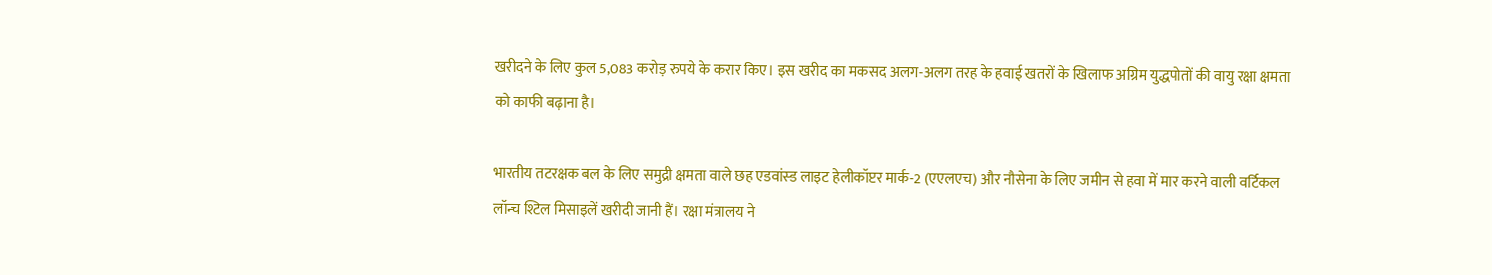खरीदने के लिए कुल 5,083 करोड़ रुपये के करार किए। इस खरीद का मकसद अलग-अलग तरह के हवाई खतरों के खिलाफ अग्रिम युद्धपोतों की वायु रक्षा क्षमता को काफी बढ़ाना है।

भारतीय तटरक्षक बल के लिए समुद्री क्षमता वाले छह एडवांस्ड लाइट हेलीकॉप्टर मार्क-2 (एएलएच) और नौसेना के लिए जमीन से हवा में मार करने वाली वर्टिकल लॉन्च श्टिल मिसाइलें खरीदी जानी हैं। रक्षा मंत्रालय ने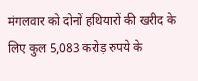मंगलवार को दोनों हथियारों की खरीद के लिए कुल 5,083 करोड़ रुपये के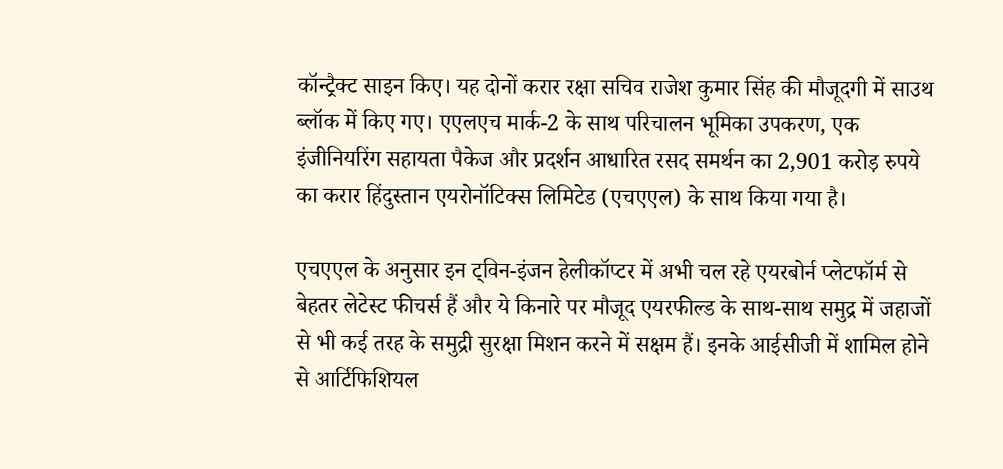कॉन्ट्रैक्ट साइन किए। यह दोनों करार रक्षा सचिव राजेश कुमार सिंह की मौजूदगी में साउथ ब्लॉक में किए गए। एएलएच मार्क-2 के साथ परिचालन भूमिका उपकरण, एक इंजीनियरिंग सहायता पैकेज और प्रदर्शन आधारित रसद समर्थन का 2,901 करोड़ रुपये का करार हिंदुस्तान एयरोनॉटिक्स लिमिटेड (एचएएल) के साथ किया गया है।

एचएएल के अनुसार इन ट्विन-इंजन हेलीकॉप्टर में अभी चल रहे एयरबोर्न प्लेटफॉर्म से बेहतर लेटेस्ट फीचर्स हैं और ये किनारे पर मौजूद एयरफील्ड के साथ-साथ समुद्र में जहाजों से भी कई तरह के समुद्री सुरक्षा मिशन करने में सक्षम हैं। इनके आईसीजी में शामिल होने से आर्टिफिशियल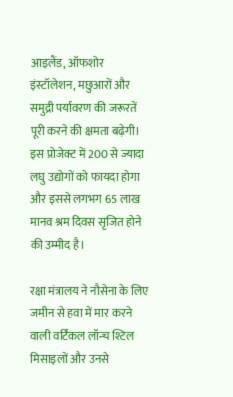आइलैंड, ऑफशोर इंस्टॉलेशन, मछुआरों और समुद्री पर्यावरण की जरूरतें पूरी करने की क्षमता बढ़ेगी। इस प्रोजेक्ट में 200 से ज्यादा लघु उद्योगों को फायदा होगा और इससे लगभग 65 लाख मानव श्रम दिवस सृजित होने की उम्मीद है।

रक्षा मंत्रालय ने नौसेना के लिए जमीन से हवा में मार करने वाली वर्टिकल लॉन्च श्टिल मिसाइलों और उनसे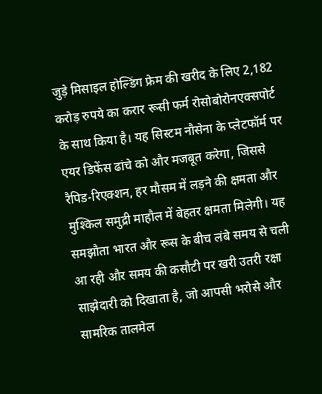जुड़े मिसाइल होल्डिंग फ्रेम की खरीद के लिए 2,182 करोड़ रुपये का करार रूसी फर्म रोसोबोरोनएक्सपोर्ट के साथ किया है। यह सिस्टम नौसेना के प्लेटफॉर्म पर एयर डिफेंस ढांचे को और मजबूत करेगा, जिससे रैपिड-रिएक्शन, हर मौसम में लड़ने की क्षमता और मुश्किल समुद्री माहौल में बेहतर क्षमता मिलेगी। यह समझौता भारत और रूस के बीच लंबे समय से चली आ रही और समय की कसौटी पर खरी उतरी रक्षा साझेदारी को दिखाता है, जो आपसी भरोसे और सामरिक तालमेल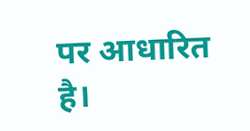पर आधारित है।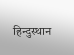हिन्दुस्थान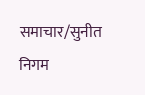समाचार/सुनीत निगम